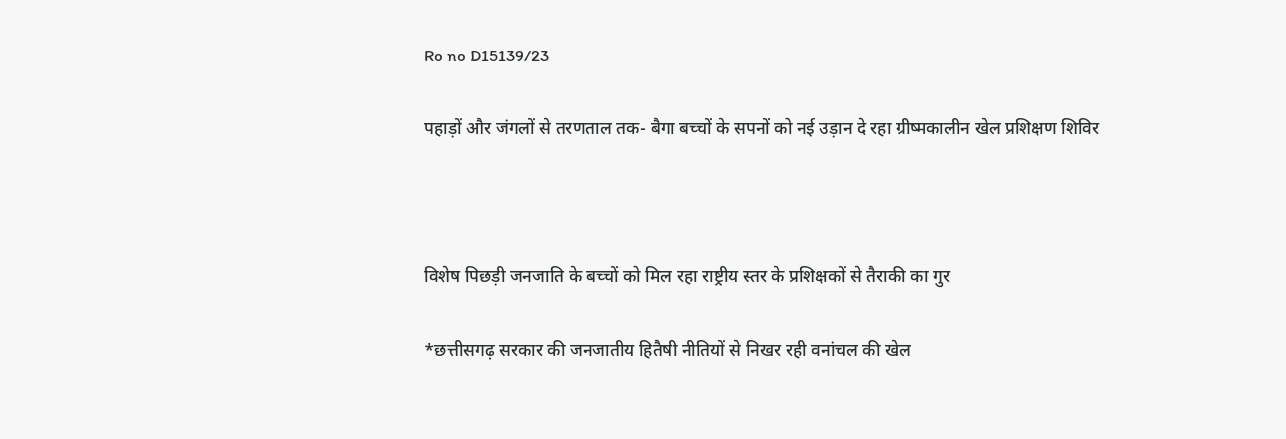Ro no D15139/23

पहाड़ों और जंगलों से तरणताल तक- बैगा बच्चों के सपनों को नई उड़ान दे रहा ग्रीष्मकालीन खेल प्रशिक्षण शिविर



विशेष पिछड़ी जनजाति के बच्चों को मिल रहा राष्ट्रीय स्तर के प्रशिक्षकों से तैराकी का गुर

*छत्तीसगढ़ सरकार की जनजातीय हितैषी नीतियों से निखर रही वनांचल की खेल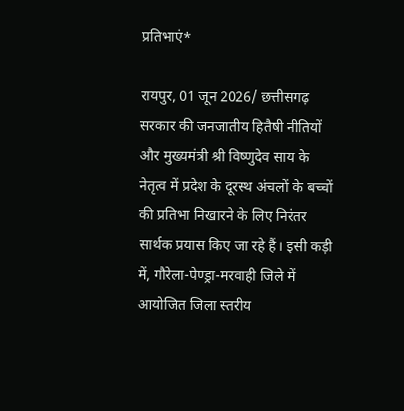प्रतिभाएं*

रायपुर, 01 जून 2026/ छत्तीसगढ़ सरकार की जनजातीय हितैषी नीतियों और मुख्यमंत्री श्री विष्णुदेव साय के नेतृत्व में प्रदेश के दूरस्थ अंचलों के बच्चों की प्रतिभा निखारने के लिए निरंतर सार्थक प्रयास किए जा रहे हैं। इसी कड़ी में, गौरेला-पेण्ड्रा-मरवाही जिले में आयोजित जिला स्तरीय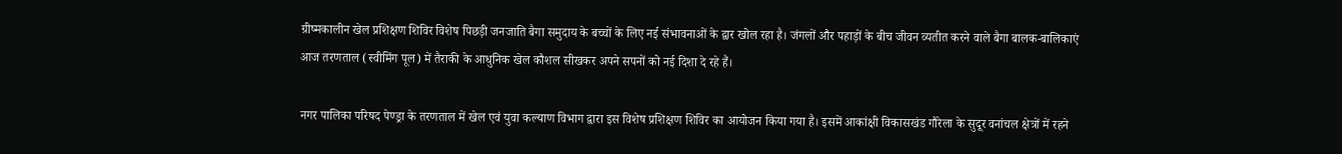ग्रीष्मकालीन खेल प्रशिक्षण शिविर विशेष पिछड़ी जनजाति बैगा समुदाय के बच्चों के लिए नई संभावनाओं के द्वार खोल रहा है। जंगलों और पहाड़ों के बीच जीवन व्यतीत करने वाले बैगा बालक-बालिकाएं आज तरणताल (स्वीमिंग पूल) में तैराकी के आधुनिक खेल कौशल सीखकर अपने सपनों को नई दिशा दे रहे हैं।

नगर पालिका परिषद पेण्ड्रा के तरणताल में खेल एवं युवा कल्याण विभाग द्वारा इस विशेष प्रशिक्षण शिविर का आयोजन किया गया है। इसमें आकांक्षी विकासखंड गौरेला के सुदूर वनांचल क्षेत्रों में रहने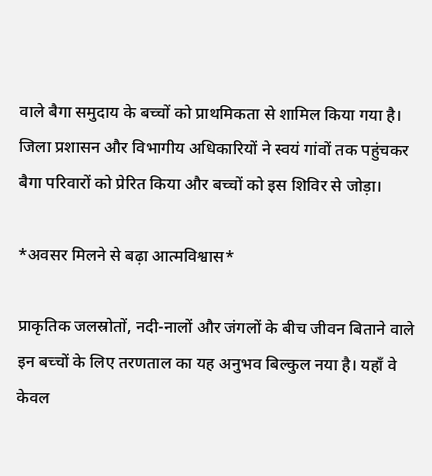वाले बैगा समुदाय के बच्चों को प्राथमिकता से शामिल किया गया है। जिला प्रशासन और विभागीय अधिकारियों ने स्वयं गांवों तक पहुंचकर बैगा परिवारों को प्रेरित किया और बच्चों को इस शिविर से जोड़ा।

*अवसर मिलने से बढ़ा आत्मविश्वास*

प्राकृतिक जलस्रोतों, नदी-नालों और जंगलों के बीच जीवन बिताने वाले इन बच्चों के लिए तरणताल का यह अनुभव बिल्कुल नया है। यहाँ वे केवल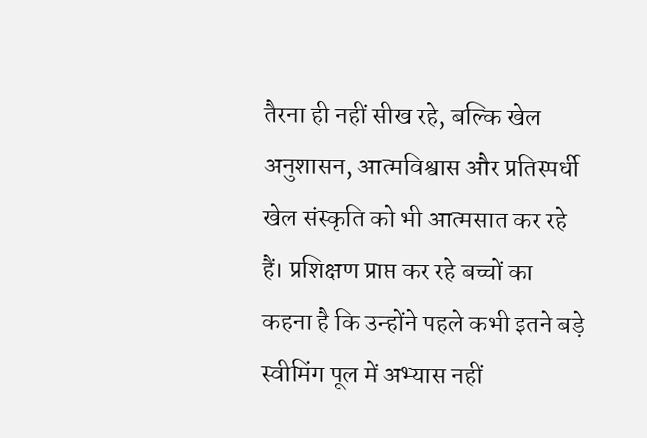तैरना ही नहीं सीख रहे, बल्कि खेल अनुशासन, आत्मविश्वास और प्रतिस्पर्धी खेल संस्कृति को भी आत्मसात कर रहे हैं। प्रशिक्षण प्राप्त कर रहे बच्चों का कहना है कि उन्होंने पहले कभी इतने बड़े स्वीमिंग पूल में अभ्यास नहीं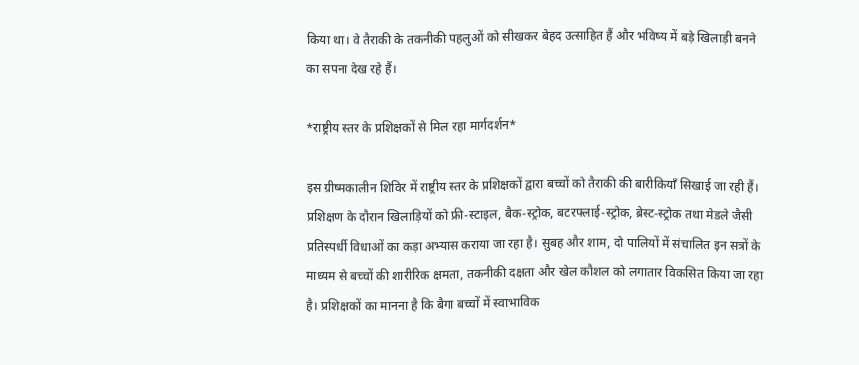किया था। वे तैराकी के तकनीकी पहलुओं को सीखकर बेहद उत्साहित हैं और भविष्य में बड़े खिलाड़ी बनने का सपना देख रहे हैं।

*राष्ट्रीय स्तर के प्रशिक्षकों से मिल रहा मार्गदर्शन*

इस ग्रीष्मकालीन शिविर में राष्ट्रीय स्तर के प्रशिक्षकों द्वारा बच्चों को तैराकी की बारीकियाँ सिखाई जा रही हैं। प्रशिक्षण के दौरान खिलाड़ियों को फ्री-स्टाइल, बैक-स्ट्रोक, बटरफ्लाई-स्ट्रोक, ब्रेस्ट-स्ट्रोक तथा मेडले जैसी प्रतिस्पर्धी विधाओं का कड़ा अभ्यास कराया जा रहा है। सुबह और शाम, दो पालियों में संचालित इन सत्रों के माध्यम से बच्चों की शारीरिक क्षमता, तकनीकी दक्षता और खेल कौशल को लगातार विकसित किया जा रहा है। प्रशिक्षकों का मानना है कि बैगा बच्चों में स्वाभाविक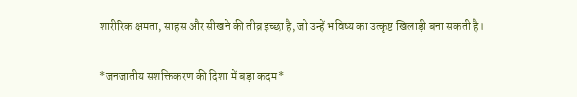शारीरिक क्षमता, साहस और सीखने की तीव्र इच्छा है, जो उन्हें भविष्य का उत्कृष्ट खिलाड़ी बना सकती है।

*जनजातीय सशक्तिकरण की दिशा में बड़ा कदम*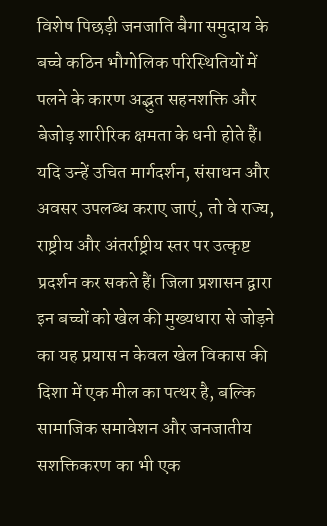विशेष पिछड़ी जनजाति बैगा समुदाय के बच्चे कठिन भौगोलिक परिस्थितियों में पलने के कारण अद्भुत सहनशक्ति और बेजोड़ शारीरिक क्षमता के धनी होते हैं। यदि उन्हें उचित मार्गदर्शन, संसाधन और अवसर उपलब्ध कराए जाएं, तो वे राज्य, राष्ट्रीय और अंतर्राष्ट्रीय स्तर पर उत्कृष्ट प्रदर्शन कर सकते हैं। जिला प्रशासन द्वारा इन बच्चों को खेल की मुख्यधारा से जोड़ने का यह प्रयास न केवल खेल विकास की दिशा में एक मील का पत्थर है, बल्कि सामाजिक समावेशन और जनजातीय सशक्तिकरण का भी एक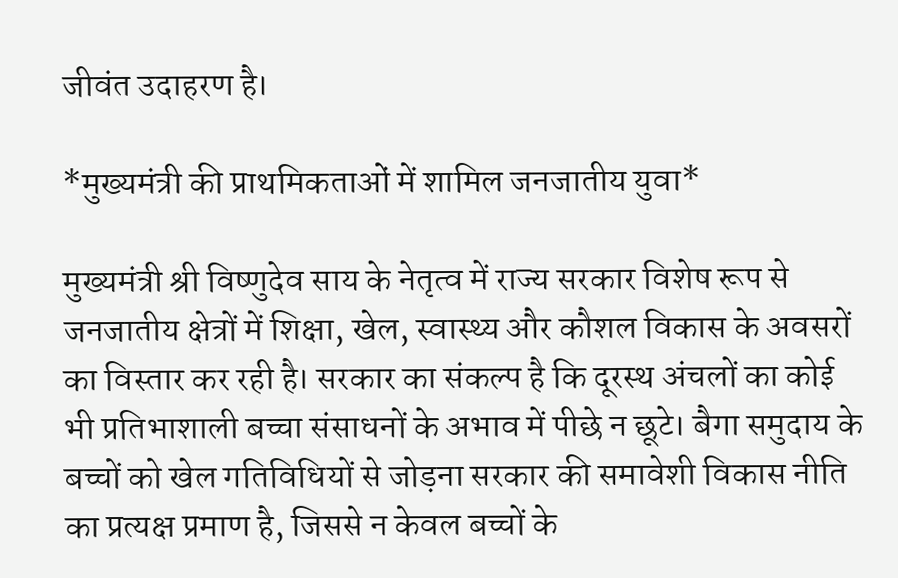जीवंत उदाहरण है।

*मुख्यमंत्री की प्राथमिकताओं में शामिल जनजातीय युवा*

मुख्यमंत्री श्री विष्णुदेव साय के नेतृत्व में राज्य सरकार विशेष रूप से जनजातीय क्षेत्रों में शिक्षा, खेल, स्वास्थ्य और कौशल विकास के अवसरों का विस्तार कर रही है। सरकार का संकल्प है कि दूरस्थ अंचलों का कोई भी प्रतिभाशाली बच्चा संसाधनों के अभाव में पीछे न छूटे। बैगा समुदाय के बच्चों को खेल गतिविधियों से जोड़ना सरकार की समावेशी विकास नीति का प्रत्यक्ष प्रमाण है, जिससे न केवल बच्चों के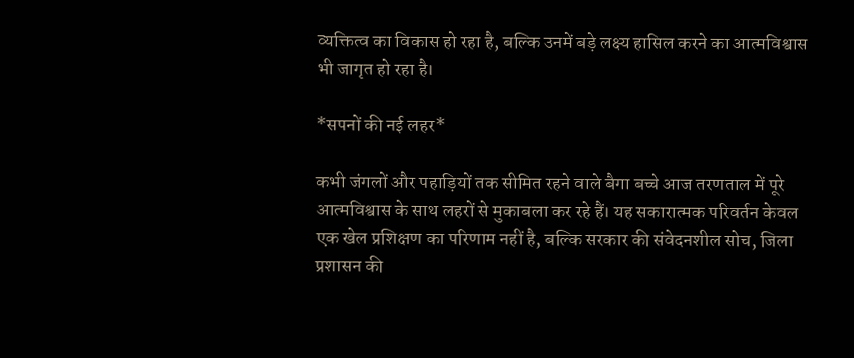व्यक्तित्व का विकास हो रहा है, बल्कि उनमें बड़े लक्ष्य हासिल करने का आत्मविश्वास भी जागृत हो रहा है।

*सपनों की नई लहर*

कभी जंगलों और पहाड़ियों तक सीमित रहने वाले बैगा बच्चे आज तरणताल में पूरे आत्मविश्वास के साथ लहरों से मुकाबला कर रहे हैं। यह सकारात्मक परिवर्तन केवल एक खेल प्रशिक्षण का परिणाम नहीं है, बल्कि सरकार की संवेदनशील सोच, जिला प्रशासन की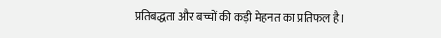प्रतिबद्धता और बच्चों की कड़ी मेहनत का प्रतिफल है।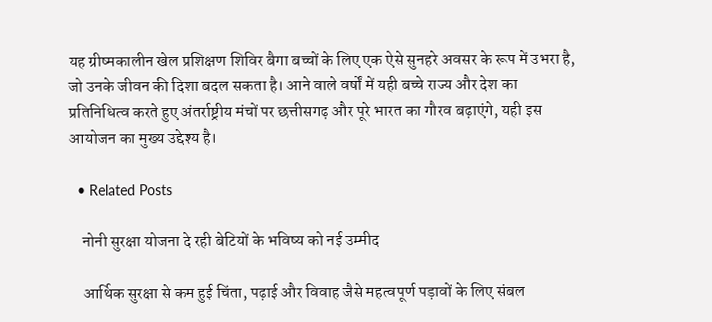यह ग्रीष्मकालीन खेल प्रशिक्षण शिविर बैगा बच्चों के लिए एक ऐसे सुनहरे अवसर के रूप में उभरा है, जो उनके जीवन की दिशा बदल सकता है। आने वाले वर्षों में यही बच्चे राज्य और देश का प्रतिनिधित्व करते हुए अंतर्राष्ट्रीय मंचों पर छत्तीसगढ़ और पूरे भारत का गौरव बढ़ाएंगे, यही इस आयोजन का मुख्य उद्देश्य है।

  • Related Posts

    नोनी सुरक्षा योजना दे रही बेटियों के भविष्य को नई उम्मीद

    आर्थिक सुरक्षा से कम हुई चिंता, पढ़ाई और विवाह जैसे महत्वपूर्ण पड़ावों के लिए संबल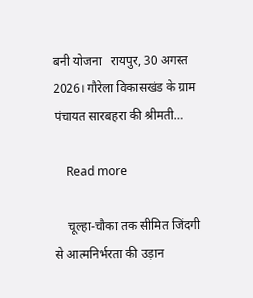बनी योजना   रायपुर, 30 अगस्त 2026। गौरेला विकासखंड के ग्राम पंचायत सारबहरा की श्रीमती…

    Read more

    चूल्हा-चौका तक सीमित जिंदगी से आत्मनिर्भरता की उड़ान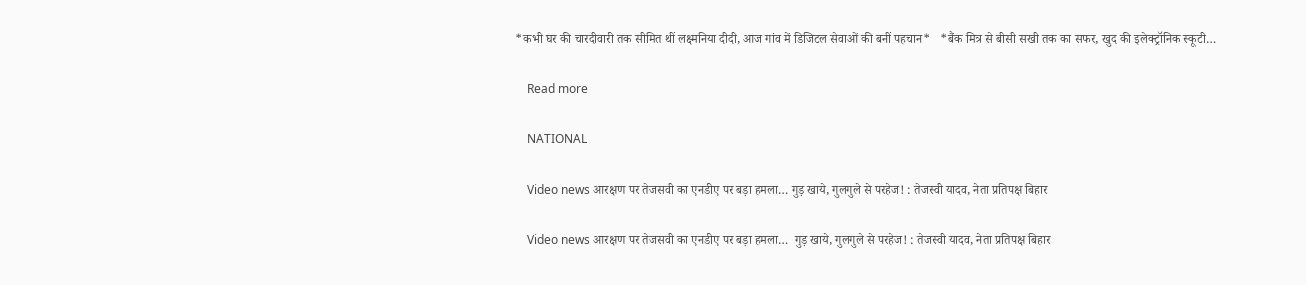*कभी घर की चारदीवारी तक सीमित थीं लक्ष्मनिया दीदी, आज गांव में डिजिटल सेवाओं की बनीं पहचान*   *बैंक मित्र से बीसी सखी तक का सफर, खुद की इलेक्ट्रॉनिक स्कूटी…

    Read more

    NATIONAL

    Video news आरक्षण पर तेजसवी का एनडीए पर बड़ा हमला… गुड़ खाये, गुलगुले से परहेज! : तेजस्वी यादव, नेता प्रतिपक्ष बिहार

    Video news आरक्षण पर तेजसवी का एनडीए पर बड़ा हमला…  गुड़ खाये, गुलगुले से परहेज! : तेजस्वी यादव, नेता प्रतिपक्ष बिहार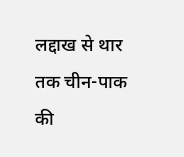लद्दाख से थार तक चीन-पाक की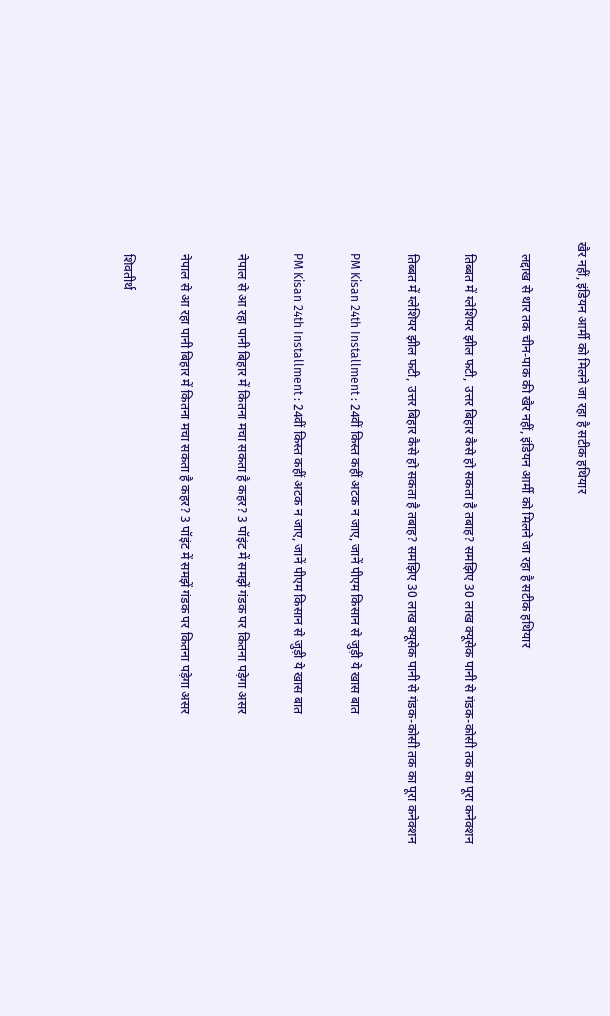खैर नहीं, इंडियन आर्मी को मिलने जा रहा है सटीक हथियार

    लद्दाख से थार तक चीन-पाक की खैर नहीं, इंडियन आर्मी को मिलने जा रहा है सटीक हथियार

    तिब्बत में ग्लेशियर झील फटी, उत्तर बिहार कैसे हो सकता है तबाह? समझिए 30 लाख क्यूसेक पानी से गंडक-कोसी तक का पूरा कनेक्शन

    तिब्बत में ग्लेशियर झील फटी, उत्तर बिहार कैसे हो सकता है तबाह? समझिए 30 लाख क्यूसेक पानी से गंडक-कोसी तक का पूरा कनेक्शन

    PM Kisan 24th Installment : 24वीं किस्त कहीं अटक न जाए, जानें पीएम किसान से जुड़ी ये खास बात

    PM Kisan 24th Installment : 24वीं किस्त कहीं अटक न जाए, जानें पीएम किसान से जुड़ी ये खास बात

    नेपाल से आ रहा पानी बिहार में कितना मचा सकता है कहर? 3 पॉइंट में समझें गंडक पर कितना पड़ेगा असर

    नेपाल से आ रहा पानी बिहार में कितना मचा सकता है कहर? 3 पॉइंट में समझें गंडक पर कितना पड़ेगा असर

    शिवतीर्थ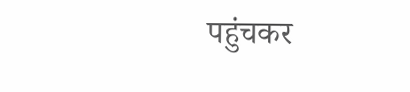पहुंचकर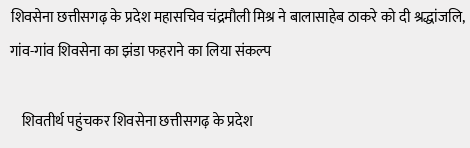शिवसेना छत्तीसगढ़ के प्रदेश महासचिव चंद्रमौली मिश्र ने बालासाहेब ठाकरे को दी श्रद्धांजलि, गांव-गांव शिवसेना का झंडा फहराने का लिया संकल्प

    शिवतीर्थ पहुंचकर शिवसेना छत्तीसगढ़ के प्रदेश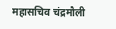महासचिव चंद्रमौली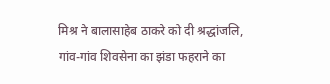मिश्र ने बालासाहेब ठाकरे को दी श्रद्धांजलि, गांव-गांव शिवसेना का झंडा फहराने का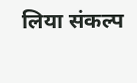लिया संकल्प